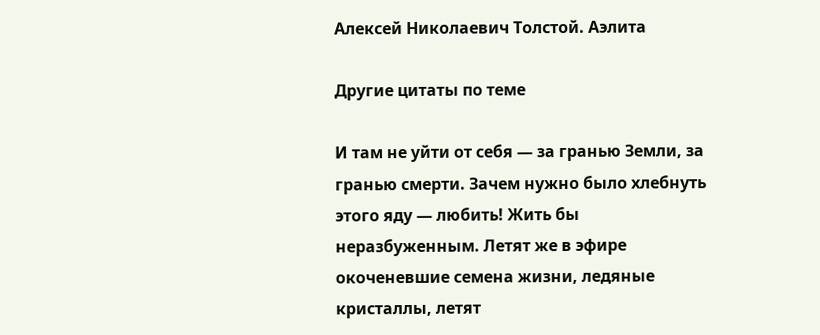Алексей Николаевич Толстой. Аэлита

Другие цитаты по теме

И там не уйти от себя — за гранью Земли, за гранью смерти. Зачем нужно было хлебнуть этого яду — любить! Жить бы неразбуженным. Летят же в эфире окоченевшие семена жизни, ледяные кристаллы, летят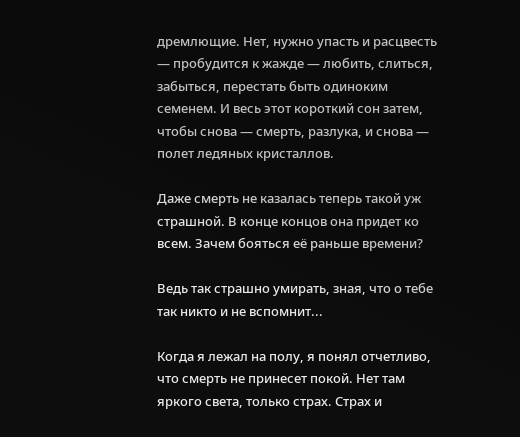дремлющие. Нет, нужно упасть и расцвесть — пробудится к жажде — любить, слиться, забыться, перестать быть одиноким семенем. И весь этот короткий сон затем, чтобы снова — смерть, разлука, и снова — полет ледяных кристаллов.

Даже смерть не казалась теперь такой уж страшной. В конце концов она придет ко всем. Зачем бояться её раньше времени?

Ведь так страшно умирать, зная, что о тебе так никто и не вспомнит...

Когда я лежал на полу, я понял отчетливо, что смерть не принесет покой. Нет там яркого света, только страх. Страх и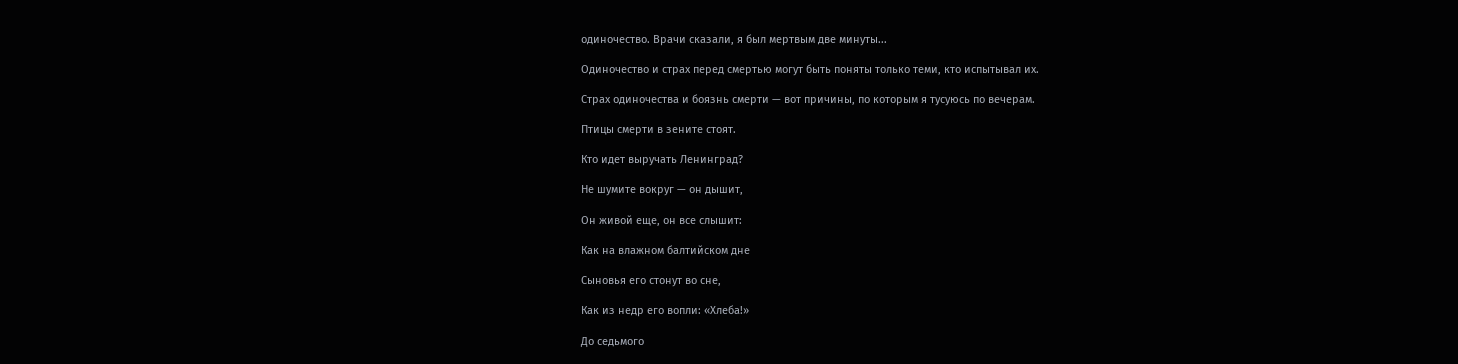одиночество. Врачи сказали, я был мертвым две минуты...

Одиночество и страх перед смертью могут быть поняты только теми, кто испытывал их.

Страх одиночества и боязнь смерти — вот причины, по которым я тусуюсь по вечерам.

Птицы смерти в зените стоят.

Кто идет выручать Ленинград?

Не шумите вокруг — он дышит,

Он живой еще, он все слышит:

Как на влажном балтийском дне

Сыновья его стонут во сне,

Как из недр его вопли: «Хлеба!»

До седьмого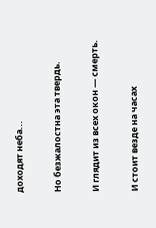доходят неба...

Но безжалостна эта твердь.

И глядит из всех окон — смерть.

И стоит везде на часах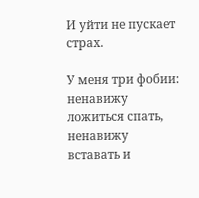И уйти не пускает страх.

У меня три фобии: ненавижу ложиться спать, ненавижу вставать и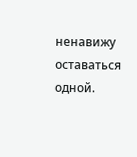ненавижу оставаться одной.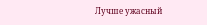Лучше ужасный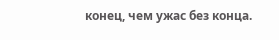конец, чем ужас без конца.